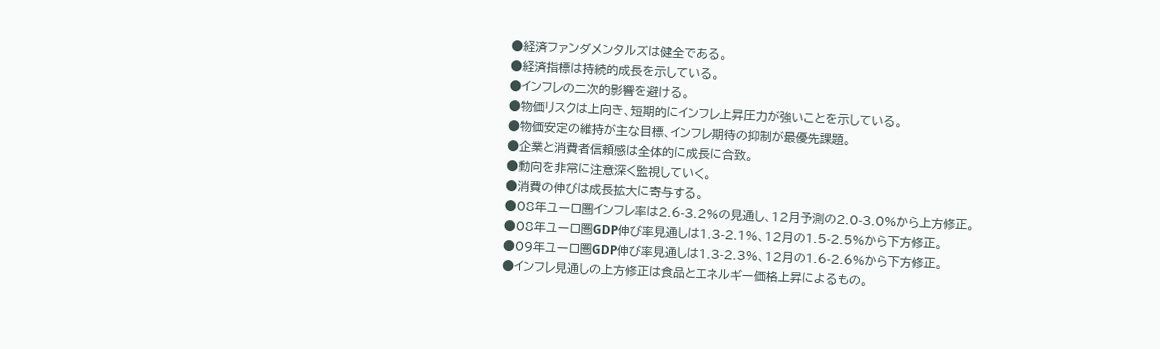●経済ファンダメンタルズは健全である。
●経済指標は持続的成長を示している。
●インフレの二次的影響を避ける。
●物価リスクは上向き、短期的にインフレ上昇圧力が強いことを示している。
●物価安定の維持が主な目標、インフレ期待の抑制が最優先課題。
●企業と消費者信頼感は全体的に成長に合致。
●動向を非常に注意深く監視していく。
●消費の伸びは成長拡大に寄与する。
●08年ユーロ圏インフレ率は2.6-3.2%の見通し、12月予測の2.0-3.0%から上方修正。
●08年ユーロ圏GDP伸び率見通しは1.3-2.1%、12月の1.5-2.5%から下方修正。
●09年ユーロ圏GDP伸び率見通しは1.3-2.3%、12月の1.6-2.6%から下方修正。
●インフレ見通しの上方修正は食品とエネルギー価格上昇によるもの。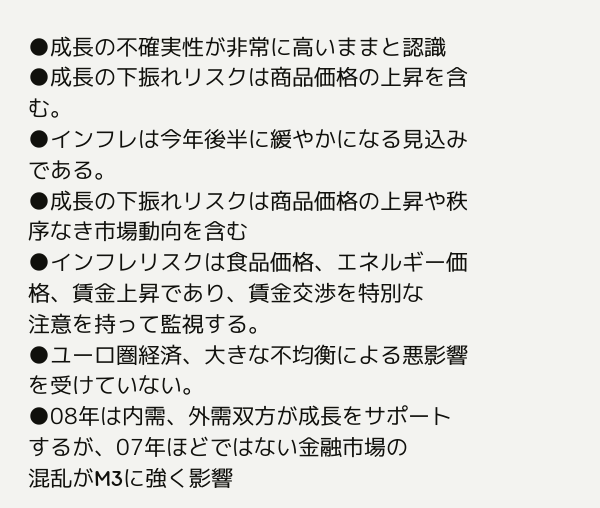●成長の不確実性が非常に高いままと認識
●成長の下振れリスクは商品価格の上昇を含む。
●インフレは今年後半に緩やかになる見込みである。
●成長の下振れリスクは商品価格の上昇や秩序なき市場動向を含む
●インフレリスクは食品価格、エネルギー価格、賃金上昇であり、賃金交渉を特別な
注意を持って監視する。
●ユーロ圏経済、大きな不均衡による悪影響を受けていない。
●08年は内需、外需双方が成長をサポートするが、07年ほどではない金融市場の
混乱がM3に強く影響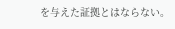を与えた証拠とはならない。